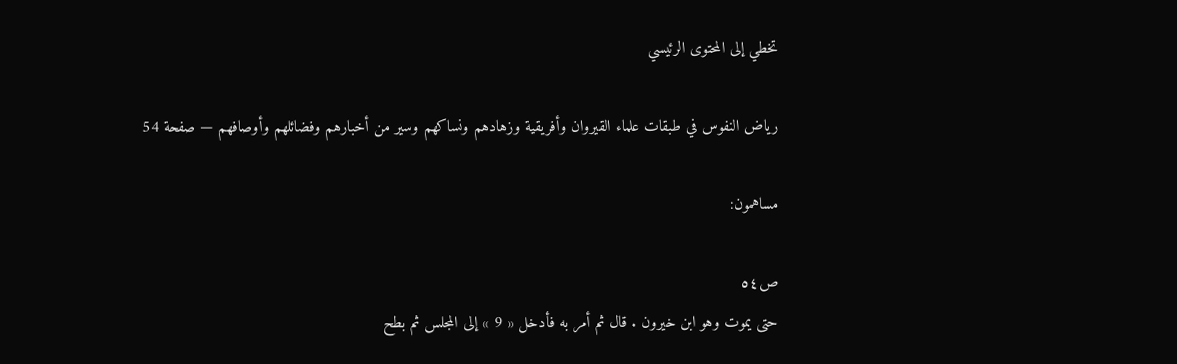تخطي إلى المحتوى الرئيسي

رياض النفوس في طبقات علماء القيروان وأفريقية وزهادهم ونساكهم وسير من أخبارهم وفضائلهم وأوصافهم — صفحة 54

مساهمون:

ص٥٤
حتى يموت وهو ابن خيرون . قال ثم أمر به فأدخل « 9 » إلى المجلس ثم بطح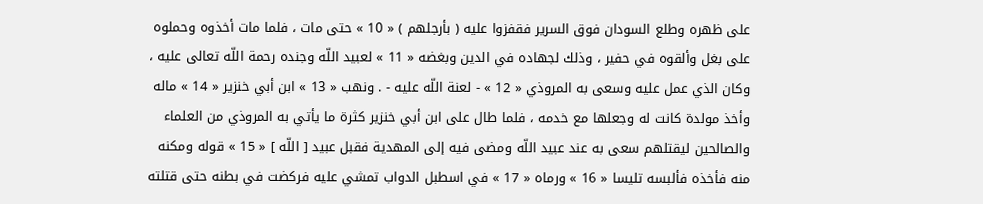على ظهره وطلع السودان فوق السرير فقفزوا عليه ( بأرجلهم ) « 10 » حتى مات ، فلما مات أخذوه وحملوه على بغل وألقوه في حفير ، وذلك لجهاده في الدين وبغضه « 11 » لعبيد اللّه وجنده رحمة اللّه تعالى عليه ، وكان الذي عمل عليه وسعى به المروذي « 12 » - لعنة اللّه عليه - . ونهب « 13 » ابن أبي خنزير « 14 » ماله وأخذ مولدة كانت له وجعلها مع خدمه ، فلما طال على ابن أبي خنزير كثرة ما يأتي به المروذي من العلماء والصالحين ليقتلهم سعى به عند عبيد اللّه ومضى فيه إلى المهدية فقبل عبيد [ اللّه ] « 15 » قوله ومكنه منه فأخذه فألبسه تليسا « 16 » ورماه « 17 » في اسطبل الدواب تمشي عليه فركضت في بطنه حتى قتلته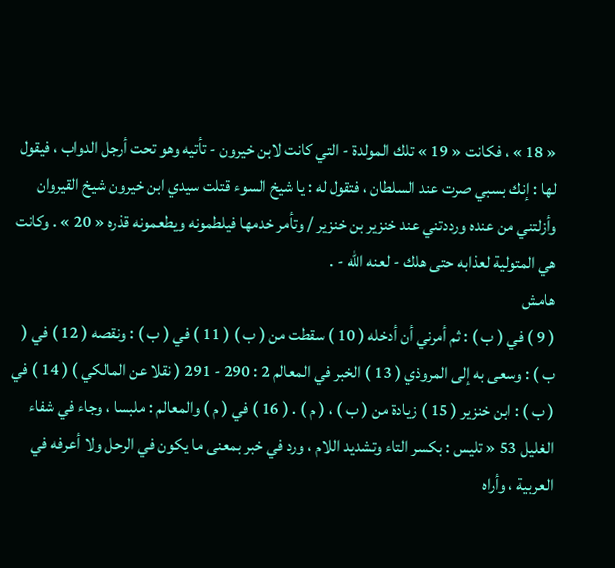« 18 » ، فكانت « 19 » تلك المولدة - التي كانت لابن خيرون - تأتيه وهو تحت أرجل الدواب ، فيقول لها : إنك بسبي صرت عند السلطان ، فتقول له : يا شيخ السوء قتلت سيدي ابن خيرون شيخ القيروان وأزلتني من عنده ورددتني عند خنزير بن خنزير / وتأمر خدمها فيلطمونه ويطعمونه قذره « 20 » . وكانت هي المتولية لعذابه حتى هلك - لعنه اللّه - .
هامش
( 9 ) في ( ب ) : ثم أمرني أن أدخله ( 10 ) سقطت من ( ب ) ( 11 ) في ( ب ) : ونقصه ( 12 ) في ( ب ) : وسعى به إلى المروذي ( 13 ) الخبر في المعالم 2 : 290 - 291 ( نقلا عن المالكي ) ( 14 ) في ( ب ) : ابن خنزير ( 15 ) زيادة من ( ب ) ، ( م ) . ( 16 ) في ( م ) والمعالم : ملبسا ، وجاء في شفاء الغليل 53 « تليس : بكسر التاء وتشديد اللام ، ورد في خبر بمعنى ما يكون في الرحل ولا أعرفه في العربية ، وأراه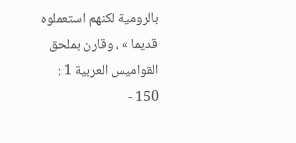بالرومية لكنهم استعملوه قديما » ، وقارن بملحق القواميس العربية 1 : 150 -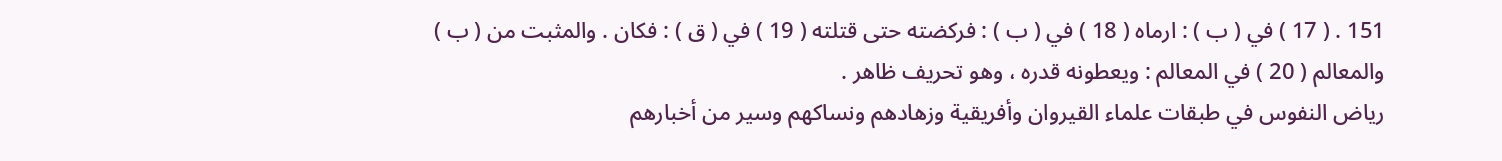151 . ( 17 ) في ( ب ) : ارماه ( 18 ) في ( ب ) : فركضته حتى قتلته ( 19 ) في ( ق ) : فكان . والمثبت من ( ب ) والمعالم ( 20 ) في المعالم : ويعطونه قدره ، وهو تحريف ظاهر .
رياض النفوس في طبقات علماء القيروان وأفريقية وزهادهم ونساكهم وسير من أخبارهم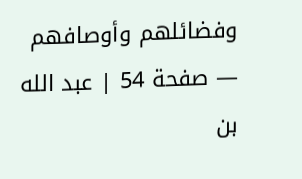وفضائلهم وأوصافهم — صفحة 54 | عبد الله بن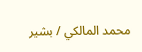محمد المالكي / بشير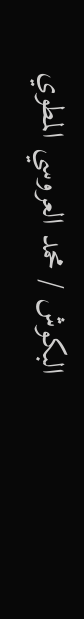البكوش / محمد العروسي المطوي